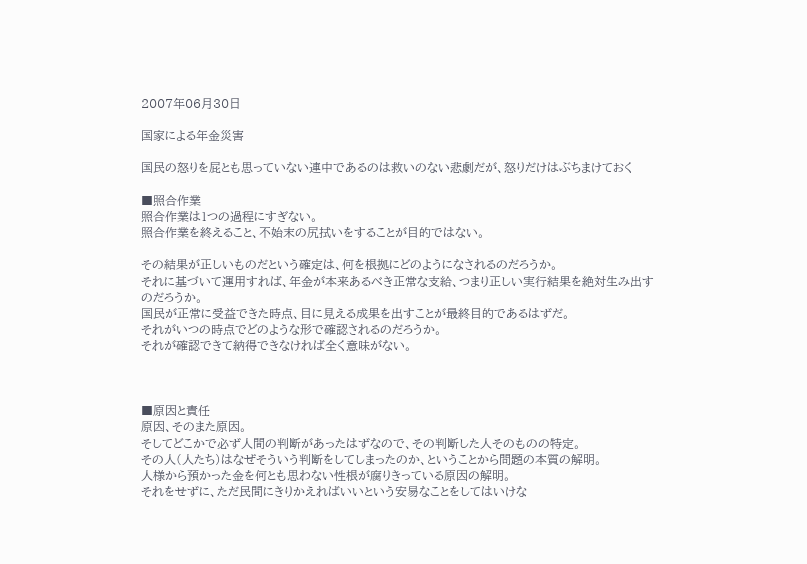2007年06月30日

国家による年金災害

国民の怒りを屁とも思っていない連中であるのは救いのない悲劇だが、怒りだけはぶちまけておく

■照合作業
照合作業は1つの過程にすぎない。
照合作業を終えること、不始末の尻拭いをすることが目的ではない。

その結果が正しいものだという確定は、何を根拠にどのようになされるのだろうか。
それに基づいて運用すれば、年金が本来あるべき正常な支給、つまり正しい実行結果を絶対生み出すのだろうか。
国民が正常に受益できた時点、目に見える成果を出すことが最終目的であるはずだ。
それがいつの時点でどのような形で確認されるのだろうか。
それが確認できて納得できなければ全く意味がない。



■原因と責任
原因、そのまた原因。
そしてどこかで必ず人間の判断があったはずなので、その判断した人そのものの特定。
その人(人たち)はなぜそういう判断をしてしまったのか、ということから問題の本質の解明。
人様から預かった金を何とも思わない性根が腐りきっている原因の解明。
それをせずに、ただ民間にきりかえればいいという安易なことをしてはいけな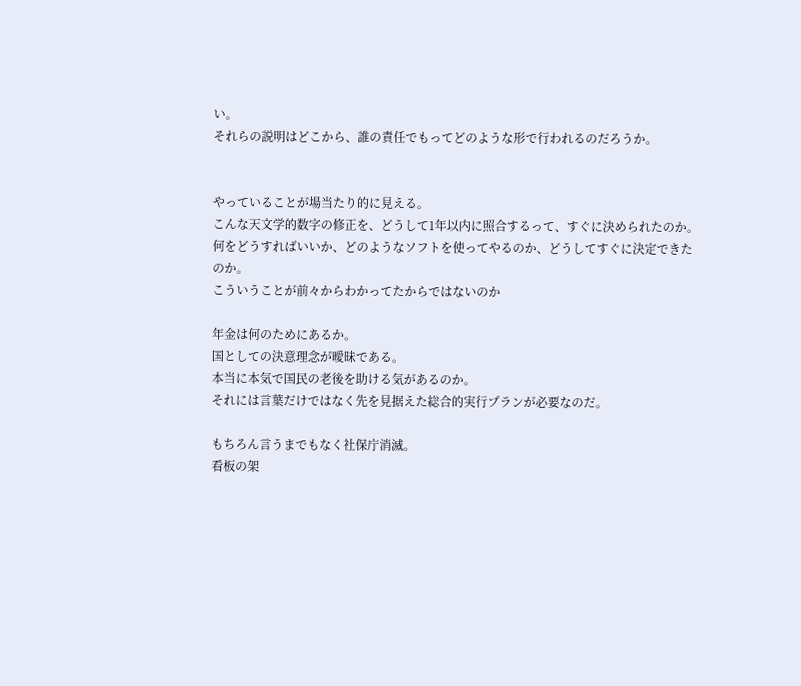い。
それらの説明はどこから、誰の責任でもってどのような形で行われるのだろうか。


やっていることが場当たり的に見える。
こんな天文学的数字の修正を、どうして1年以内に照合するって、すぐに決められたのか。
何をどうすればいいか、どのようなソフトを使ってやるのか、どうしてすぐに決定できたのか。
こういうことが前々からわかってたからではないのか

年金は何のためにあるか。
国としての決意理念が曖昧である。
本当に本気で国民の老後を助ける気があるのか。
それには言葉だけではなく先を見据えた総合的実行プランが必要なのだ。

もちろん言うまでもなく社保庁消滅。
看板の架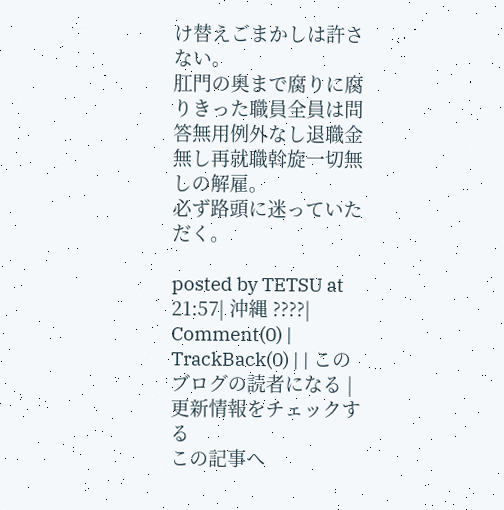け替えごまかしは許さない。
肛門の奥まで腐りに腐りきった職員全員は問答無用例外なし退職金無し再就職斡旋一切無しの解雇。
必ず路頭に迷っていただく。

posted by TETSU at 21:57| 沖縄 ????| Comment(0) | TrackBack(0) | | このブログの読者になる | 更新情報をチェックする
この記事へ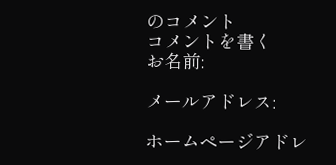のコメント
コメントを書く
お名前:

メールアドレス:

ホームページアドレ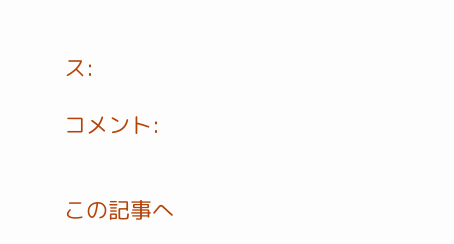ス:

コメント:


この記事へ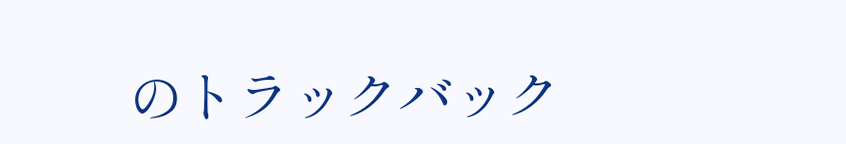のトラックバック